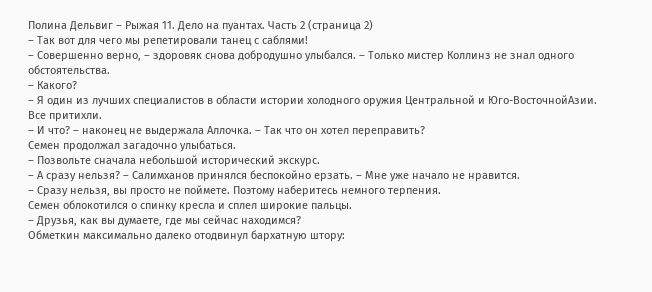Полина Дельвиг – Рыжая 11. Дело на пуантах. Часть 2 (страница 2)
– Так вот для чего мы репетировали танец с саблями!
– Совершенно верно, – здоровяк снова добродушно улыбался. – Только мистер Коллинз не знал одного обстоятельства.
– Какого?
– Я один из лучших специалистов в области истории холодного оружия Центральной и Юго-ВосточнойАзии.
Все притихли.
– И что? – наконец не выдержала Аллочка. – Так что он хотел переправить?
Семен продолжал загадочно улыбаться.
– Позвольте сначала небольшой исторический экскурс.
– А сразу нельзя? – Салимханов принялся беспокойно ерзать. – Мне уже начало не нравится.
– Сразу нельзя, вы просто не поймете. Поэтому наберитесь немного терпения.
Семен облокотился о спинку кресла и сплел широкие пальцы.
– Друзья, как вы думаете, где мы сейчас находимся?
Обметкин максимально далеко отодвинул бархатную штору: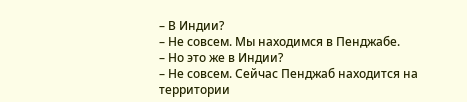– В Индии?
– Не совсем. Мы находимся в Пенджабе.
– Но это же в Индии?
– Не совсем. Сейчас Пенджаб находится на территории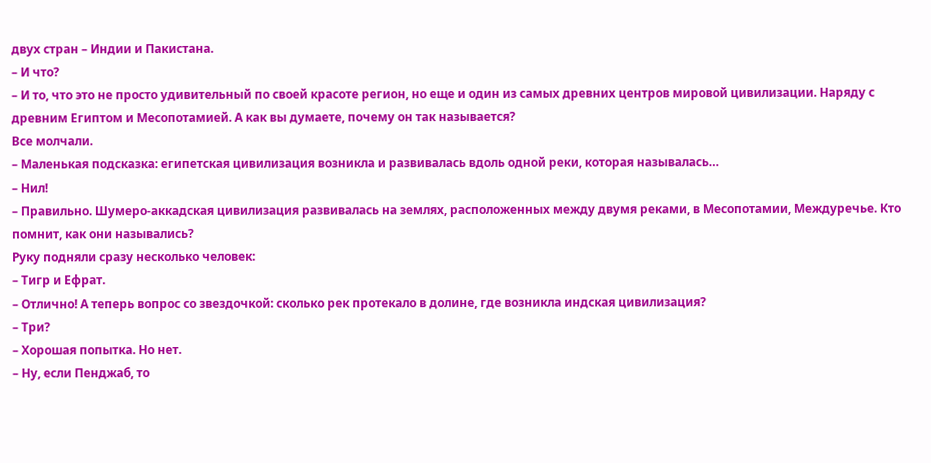двух стран – Индии и Пакистана.
– И что?
– И то, что это не просто удивительный по своей красоте регион, но еще и один из самых древних центров мировой цивилизации. Наряду с древним Египтом и Месопотамией. А как вы думаете, почему он так называется?
Все молчали.
– Маленькая подсказка: египетская цивилизация возникла и развивалась вдоль одной реки, которая называлась…
– Нил!
– Правильно. Шумеро-аккадская цивилизация развивалась на землях, расположенных между двумя реками, в Месопотамии, Междуречье. Кто помнит, как они назывались?
Руку подняли сразу несколько человек:
– Тигр и Ефрат.
– Отлично! А теперь вопрос со звездочкой: сколько рек протекало в долине, где возникла индская цивилизация?
– Три?
– Хорошая попытка. Но нет.
– Ну, если Пенджаб, то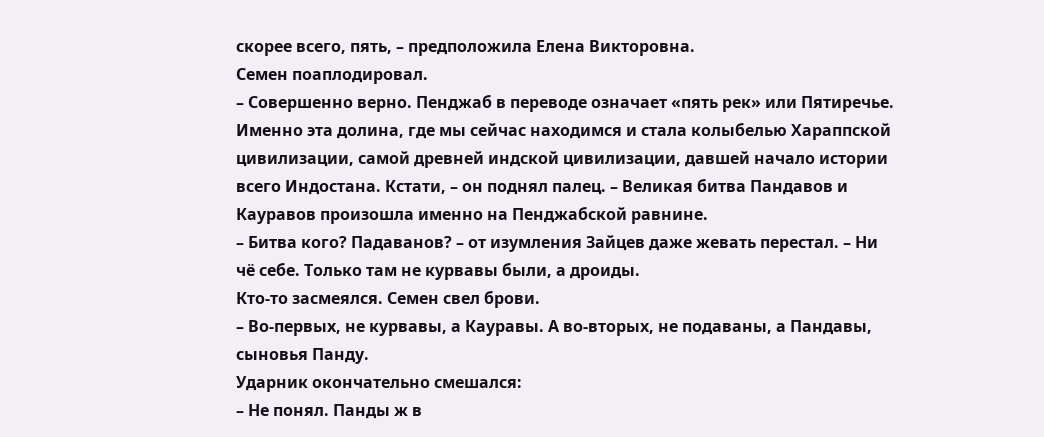скорее всего, пять, – предположила Елена Викторовна.
Семен поаплодировал.
– Совершенно верно. Пенджаб в переводе означает «пять рек» или Пятиречье. Именно эта долина, где мы сейчас находимся и стала колыбелью Хараппской цивилизации, самой древней индской цивилизации, давшей начало истории всего Индостана. Кстати, – он поднял палец. – Великая битва Пандавов и Кауравов произошла именно на Пенджабской равнине.
– Битва кого? Падаванов? – от изумления Зайцев даже жевать перестал. – Ни чё себе. Только там не курвавы были, а дроиды.
Кто-то засмеялся. Семен свел брови.
– Во-первых, не курвавы, а Кауравы. А во-вторых, не подаваны, а Пандавы, сыновья Панду.
Ударник окончательно смешался:
– Не понял. Панды ж в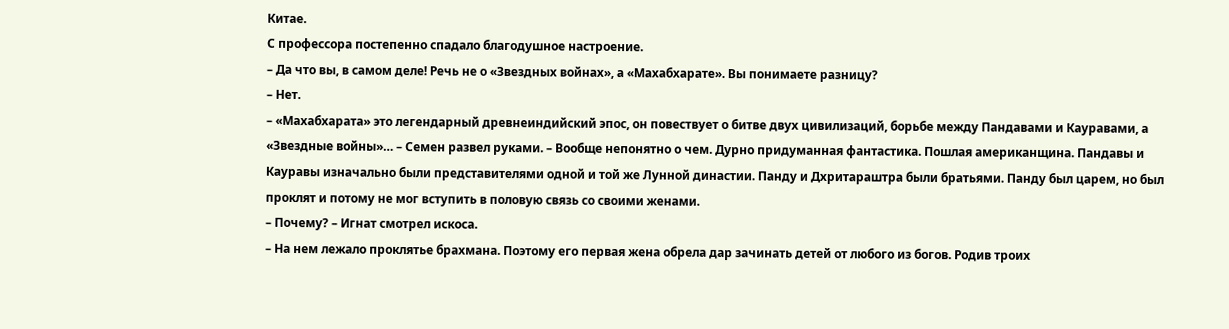Китае.
С профессора постепенно спадало благодушное настроение.
– Да что вы, в самом деле! Речь не о «Звездных войнах», а «Махабхарате». Вы понимаете разницу?
– Нет.
– «Махабхарата» это легендарный древнеиндийский эпос, он повествует о битве двух цивилизаций, борьбе между Пандавами и Кауравами, а «Звездные войны»… – Семен развел руками. – Вообще непонятно о чем. Дурно придуманная фантастика. Пошлая американщина. Пандавы и Кауравы изначально были представителями одной и той же Лунной династии. Панду и Дхритараштра были братьями. Панду был царем, но был проклят и потому не мог вступить в половую связь со своими женами.
– Почему? – Игнат смотрел искоса.
– На нем лежало проклятье брахмана. Поэтому его первая жена обрела дар зачинать детей от любого из богов. Родив троих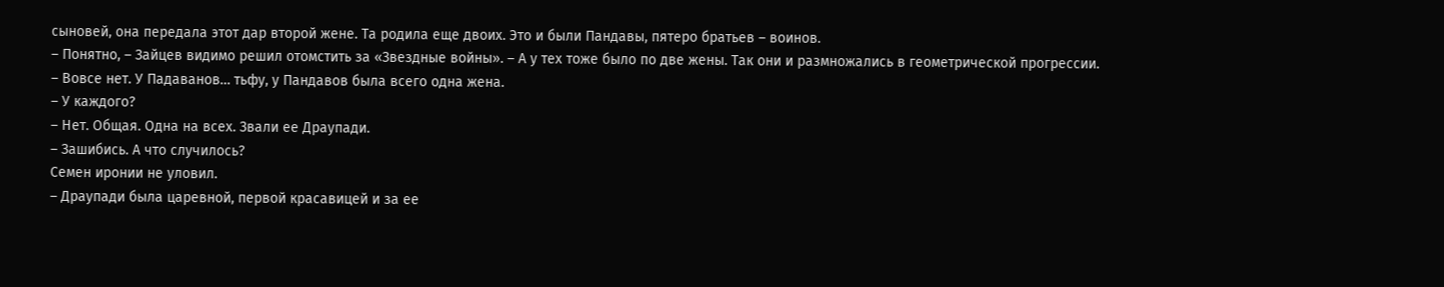сыновей, она передала этот дар второй жене. Та родила еще двоих. Это и были Пандавы, пятеро братьев – воинов.
– Понятно, – Зайцев видимо решил отомстить за «Звездные войны». – А у тех тоже было по две жены. Так они и размножались в геометрической прогрессии.
– Вовсе нет. У Падаванов… тьфу, у Пандавов была всего одна жена.
– У каждого?
– Нет. Общая. Одна на всех. Звали ее Драупади.
– Зашибись. А что случилось?
Семен иронии не уловил.
– Драупади была царевной, первой красавицей и за ее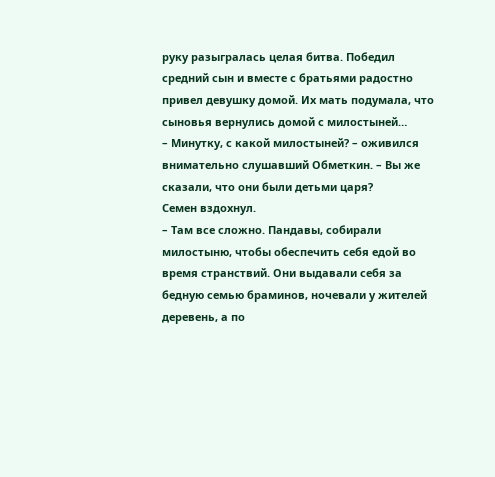руку разыгралась целая битва. Победил средний сын и вместе с братьями радостно привел девушку домой. Их мать подумала, что сыновья вернулись домой с милостыней…
– Минутку, с какой милостыней? – оживился внимательно слушавший Обметкин. – Вы же сказали, что они были детьми царя?
Семен вздохнул.
– Там все сложно. Пандавы, собирали милостыню, чтобы обеспечить себя едой во время странствий. Они выдавали себя за бедную семью браминов, ночевали у жителей деревень, а по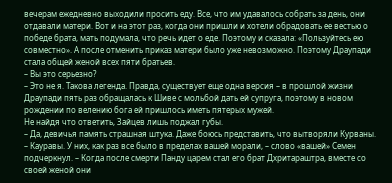вечерам ежедневно выходили просить еду. Все, что им удавалось собрать за день, они отдавали матери. Вот и на этот раз, когда они пришли и хотели обрадовать ее вестью о победе брата, мать подумала, что речь идет о еде. Поэтому и сказала: «Пользуйтесь ею совместно». А после отменить приказ матери было уже невозможно. Поэтому Драупади стала общей женой всех пяти братьев.
– Вы это серьезно?
– Это не я. Такова легенда. Правда, существует еще одна версия – в прошлой жизни Драупади пять раз обращалась к Шиве с мольбой дать ей супруга, поэтому в новом рождении по велению бога ей пришлось иметь пятерых мужей.
Не найдя что ответить, Зайцев лишь поджал губы.
– Да, девичья память страшная штука. Даже боюсь представить, что вытворяли Курваны.
– Кауравы. У них, как раз все было в пределах вашей морали, – слово «вашей» Семен подчеркнул. – Когда после смерти Панду царем стал его брат Дхритараштра, вместе со своей женой они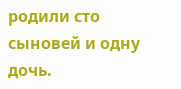родили сто сыновей и одну дочь.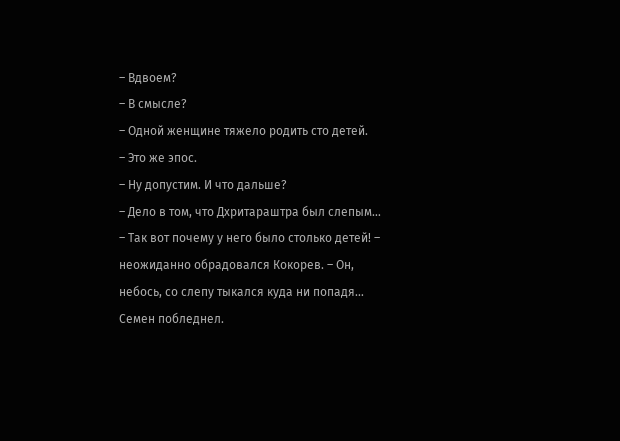– Вдвоем?
– В смысле?
– Одной женщине тяжело родить сто детей.
– Это же эпос.
– Ну допустим. И что дальше?
– Дело в том, что Дхритараштра был слепым…
– Так вот почему у него было столько детей! – неожиданно обрадовался Кокорев. – Он, небось, со слепу тыкался куда ни попадя…
Семен побледнел.